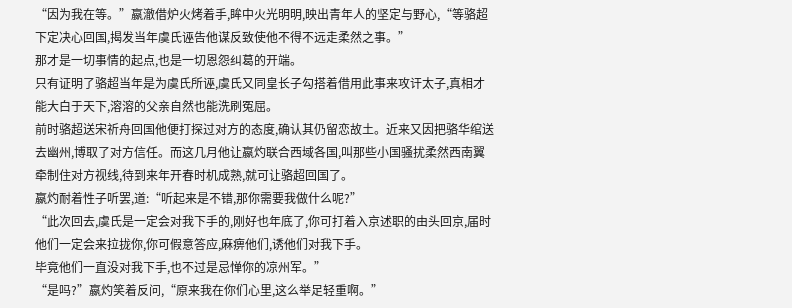“因为我在等。”嬴澈借炉火烤着手,眸中火光明明,映出青年人的坚定与野心,“等骆超下定决心回国,揭发当年虞氏诬告他谋反致使他不得不远走柔然之事。”
那才是一切事情的起点,也是一切恩怨纠葛的开端。
只有证明了骆超当年是为虞氏所诬,虞氏又同皇长子勾搭着借用此事来攻讦太子,真相才能大白于天下,溶溶的父亲自然也能洗刷冤屈。
前时骆超送宋祈舟回国他便打探过对方的态度,确认其仍留恋故土。近来又因把骆华绾送去幽州,博取了对方信任。而这几月他让嬴灼联合西域各国,叫那些小国骚扰柔然西南翼牵制住对方视线,待到来年开春时机成熟,就可让骆超回国了。
嬴灼耐着性子听罢,道:“听起来是不错,那你需要我做什么呢?”
“此次回去,虞氏是一定会对我下手的,刚好也年底了,你可打着入京述职的由头回京,届时他们一定会来拉拢你,你可假意答应,麻痹他们,诱他们对我下手。
毕竟他们一直没对我下手,也不过是忌惮你的凉州军。”
“是吗?”嬴灼笑着反问,“原来我在你们心里,这么举足轻重啊。”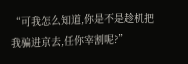“可我怎么知道,你是不是趁机把我骗进京去,任你宰割呢?”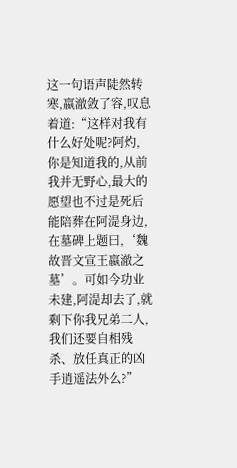这一句语声陡然转寒,嬴澈敛了容,叹息着道:“这样对我有什么好处呢?阿灼,你是知道我的,从前我并无野心,最大的愿望也不过是死后能陪葬在阿湜身边,在墓碑上题曰,‘魏故晋文宣王嬴澈之墓’。可如今功业未建,阿湜却去了,就剩下你我兄弟二人,我们还要自相残杀、放任真正的凶手逍遥法外么?”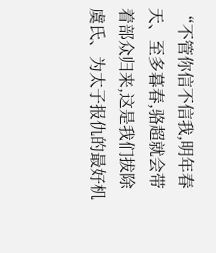“不管你信不信我,明年春天、至多暮春,骆超就会带着部众归来,这是我们拔除虞氏、为太子报仇的最好机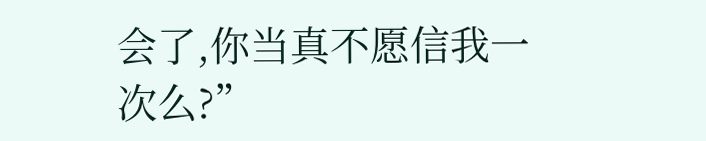会了,你当真不愿信我一次么?”